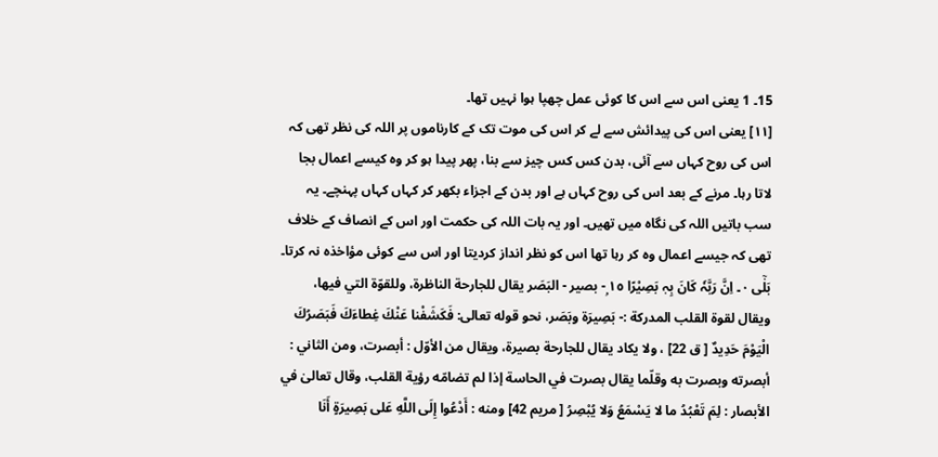15۔ 1 یعنی اس سے اس کا کوئی عمل چھپا ہوا نہیں تھا۔
[١١] یعنی اس کی پیدائش سے لے کر اس کی موت تک کے کارناموں پر اللہ کی نظر تھی کہ اس کی روح کہاں سے آئی، بدن کس کس چیز سے بنا، پھر پیدا ہو کر وہ کیسے اعمال بجا لاتا رہا۔ مرنے کے بعد اس کی روح کہاں ہے اور بدن کے اجزاء بکھر کر کہاں کہاں پہنچے۔ یہ سب باتیں اللہ کی نگاہ میں تھیں۔ اور یہ بات اللہ کی حکمت اور اس کے انصاف کے خلاف تھی کہ جیسے اعمال وہ کر رہا تھا اس کو نظر انداز کردیتا اور اس سے کوئی مؤاخذہ نہ کرتا۔
بَلٰٓى ٠۔ اِنَّ رَبَّہٗ كَانَ بِہٖ بَصِيْرًا ١٥ ۭ- بصیر - البَصَر يقال للجارحة الناظرة، وللقوّة التي فيها، ويقال لقوة القلب المدرکة :- بَصِيرَة وبَصَر، نحو قوله تعالی: فَكَشَفْنا عَنْكَ غِطاءَكَ فَبَصَرُكَ الْيَوْمَ حَدِيدٌ [ ق 22] ، ولا يكاد يقال للجارحة بصیرة، ويقال من الأوّل : أبصرت، ومن الثاني : أبصرته وبصرت به وقلّما يقال بصرت في الحاسة إذا لم تضامّه رؤية القلب، وقال تعالیٰ في الأبصار : لِمَ تَعْبُدُ ما لا يَسْمَعُ وَلا يُبْصِرُ [ مریم 42] ومنه : أَدْعُوا إِلَى اللَّهِ عَلى بَصِيرَةٍ أَنَا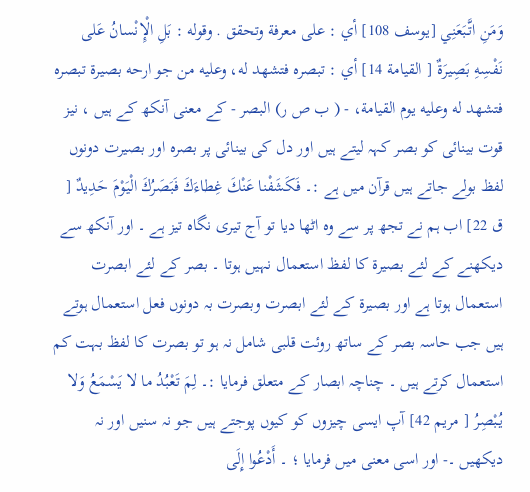وَمَنِ اتَّبَعَنِي [يوسف 108] أي : علی معرفة وتحقق . وقوله : بَلِ الْإِنْسانُ عَلى نَفْسِهِ بَصِيرَةٌ [ القیامة 14] أي : تبصره فتشهد له، وعليه من جو ارحه بصیرة تبصره فتشهد له وعليه يوم القیامة، - ( ب ص ر) البصر - کے معنی آنکھ کے ہیں ، نیز قوت بینائی کو بصر کہہ لیتے ہیں اور دل کی بینائی پر بصرہ اور بصیرت دونوں لفظ بولے جاتے ہیں قرآن میں ہے :۔ فَكَشَفْنا عَنْكَ غِطاءَكَ فَبَصَرُكَ الْيَوْمَ حَدِيدٌ [ ق 22] اب ہم نے تجھ پر سے وہ اٹھا دیا تو آج تیری نگاہ تیز ہے ۔ اور آنکھ سے دیکھنے کے لئے بصیرۃ کا لفظ استعمال نہیں ہوتا ۔ بصر کے لئے ابصرت استعمال ہوتا ہے اور بصیرۃ کے لئے ابصرت وبصرت بہ دونوں فعل استعمال ہوتے ہیں جب حاسہ بصر کے ساتھ روئت قلبی شامل نہ ہو تو بصرت کا لفظ بہت کم استعمال کرتے ہیں ۔ چناچہ ابصار کے متعلق فرمایا :۔ لِمَ تَعْبُدُ ما لا يَسْمَعُ وَلا يُبْصِرُ [ مریم 42] آپ ایسی چیزوں کو کیوں پوجتے ہیں جو نہ سنیں اور نہ دیکھیں ۔- اور اسی معنی میں فرمایا ؛ ۔ أَدْعُوا إِلَى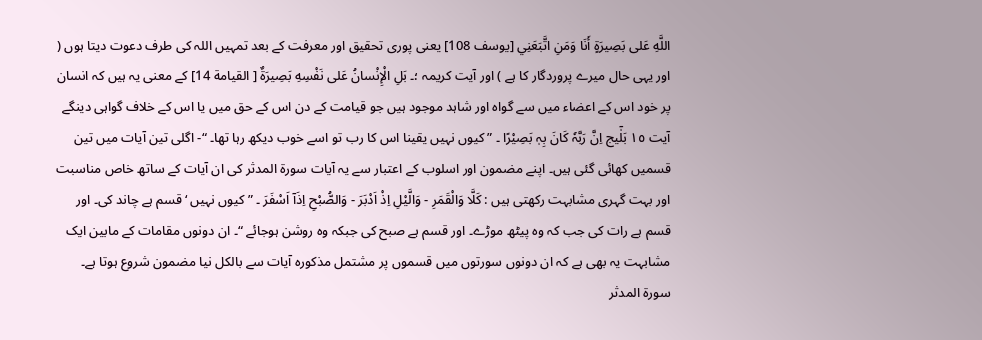اللَّهِ عَلى بَصِيرَةٍ أَنَا وَمَنِ اتَّبَعَنِي [يوسف 108] یعنی پوری تحقیق اور معرفت کے بعد تمہیں اللہ کی طرف دعوت دیتا ہوں ( اور یہی حال میرے پروردگار کا ہے ) اور آیت کریمہ ؛۔ بَلِ الْإِنْسانُ عَلى نَفْسِهِ بَصِيرَةٌ [ القیامة 14] کے معنی یہ ہیں کہ انسان پر خود اس کے اعضاء میں سے گواہ اور شاہد موجود ہیں جو قیامت کے دن اس کے حق میں یا اس کے خلاف گواہی دینگے
آیت ١٥ بَلٰٓیج اِنَّ رَبَّہٗ کَانَ بِہٖ بَصِیْرًا ۔ ” کیوں نہیں یقینا اس کا رب تو اسے خوب دیکھ رہا تھا۔ “- اگلی تین آیات میں تین قسمیں کھائی گئی ہیں۔ اپنے مضمون اور اسلوب کے اعتبار سے یہ آیات سورة المدثر کی ان آیات کے ساتھ خاص مناسبت اور بہت گہری مشابہت رکھتی ہیں : کَلَّا وَالْقَمَرِ - وَالَّیْلِ اِذْ اَدْبَرَ - وَالصُّبْحِ اِذَآ اَسْفَرَ ۔ ” کیوں نہیں ‘ قسم ہے چاند کی۔ اور قسم ہے رات کی جب کہ وہ پیٹھ موڑے۔ اور قسم ہے صبح کی جبکہ وہ روشن ہوجائے “۔ ان دونوں مقامات کے مابین ایک مشابہت یہ بھی ہے کہ ان دونوں سورتوں میں قسموں پر مشتمل مذکورہ آیات سے بالکل نیا مضمون شروع ہوتا ہے۔ سورة المدثر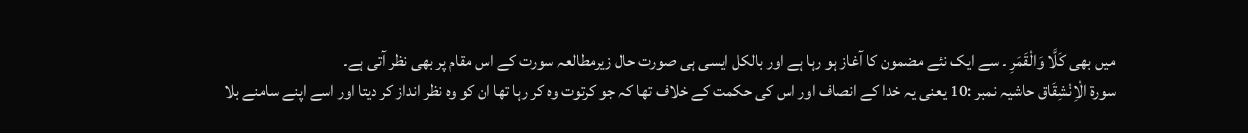میں بھی کَلَّا وَالْقَمَرِ ۔ سے ایک نئے مضمون کا آغاز ہو رہا ہے اور بالکل ایسی ہی صورت حال زیرمطالعہ سورت کے اس مقام پر بھی نظر آتی ہے۔
سورة الْاِنْشِقَاق حاشیہ نمبر :10 یعنی یہ خدا کے انصاف اور اس کی حکمت کے خلاف تھا کہ جو کرتوت وہ کر رہا تھا ان کو وہ نظر انداز کر دیتا اور اسے اپنے سامنے بلا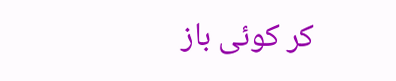کر کوئی باز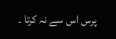پرس اس سے نہ کرتا ۔